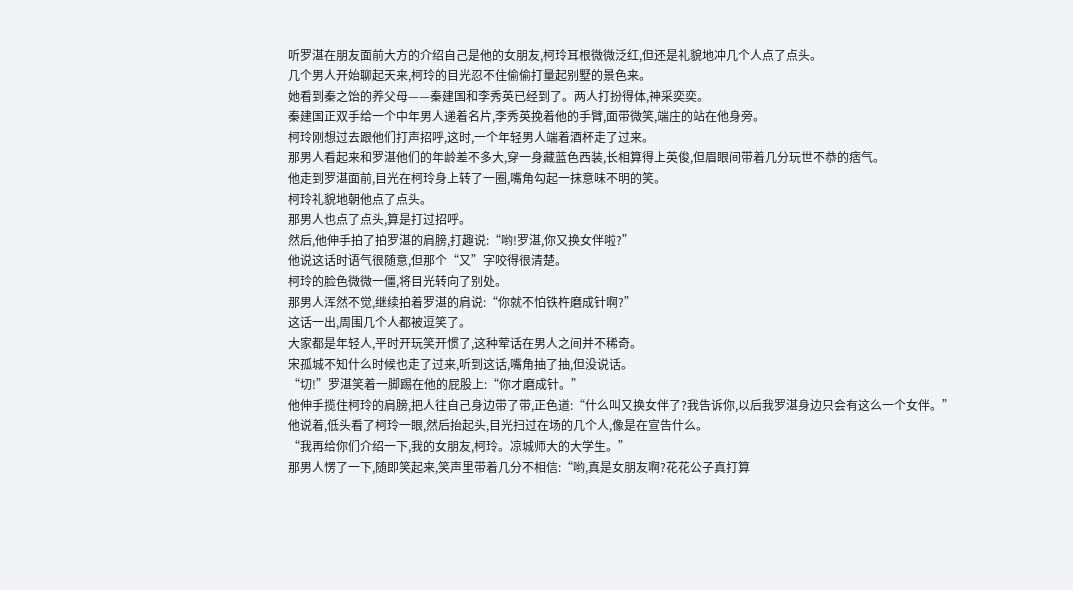听罗湛在朋友面前大方的介绍自己是他的女朋友,柯玲耳根微微泛红,但还是礼貌地冲几个人点了点头。
几个男人开始聊起天来,柯玲的目光忍不住偷偷打量起别墅的景色来。
她看到秦之饴的养父母——秦建国和李秀英已经到了。两人打扮得体,神采奕奕。
秦建国正双手给一个中年男人递着名片,李秀英挽着他的手臂,面带微笑,端庄的站在他身旁。
柯玲刚想过去跟他们打声招呼,这时,一个年轻男人端着酒杯走了过来。
那男人看起来和罗湛他们的年龄差不多大,穿一身藏蓝色西装,长相算得上英俊,但眉眼间带着几分玩世不恭的痞气。
他走到罗湛面前,目光在柯玲身上转了一圈,嘴角勾起一抹意味不明的笑。
柯玲礼貌地朝他点了点头。
那男人也点了点头,算是打过招呼。
然后,他伸手拍了拍罗湛的肩膀,打趣说:“哟!罗湛,你又换女伴啦?”
他说这话时语气很随意,但那个“又”字咬得很清楚。
柯玲的脸色微微一僵,将目光转向了别处。
那男人浑然不觉,继续拍着罗湛的肩说:“你就不怕铁杵磨成针啊?”
这话一出,周围几个人都被逗笑了。
大家都是年轻人,平时开玩笑开惯了,这种荤话在男人之间并不稀奇。
宋孤城不知什么时候也走了过来,听到这话,嘴角抽了抽,但没说话。
“切!”罗湛笑着一脚踢在他的屁股上:“你才磨成针。”
他伸手揽住柯玲的肩膀,把人往自己身边带了带,正色道:“什么叫又换女伴了?我告诉你,以后我罗湛身边只会有这么一个女伴。”
他说着,低头看了柯玲一眼,然后抬起头,目光扫过在场的几个人,像是在宣告什么。
“我再给你们介绍一下,我的女朋友,柯玲。凉城师大的大学生。”
那男人愣了一下,随即笑起来,笑声里带着几分不相信:“哟,真是女朋友啊?花花公子真打算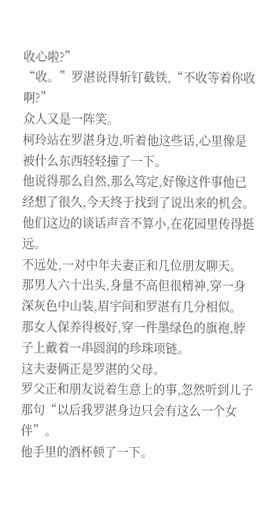收心啦?”
“收。”罗湛说得斩钉截铁,“不收等着你收啊?”
众人又是一阵笑。
柯玲站在罗湛身边,听着他这些话,心里像是被什么东西轻轻撞了一下。
他说得那么自然,那么笃定,好像这件事他已经想了很久,今天终于找到了说出来的机会。
他们这边的谈话声音不算小,在花园里传得挺远。
不远处,一对中年夫妻正和几位朋友聊天。
那男人六十出头,身量不高但很精神,穿一身深灰色中山装,眉宇间和罗湛有几分相似。
那女人保养得极好,穿一件墨绿色的旗袍,脖子上戴着一串圆润的珍珠项链。
这夫妻俩正是罗湛的父母。
罗父正和朋友说着生意上的事,忽然听到儿子那句“以后我罗湛身边只会有这么一个女伴”。
他手里的酒杯顿了一下。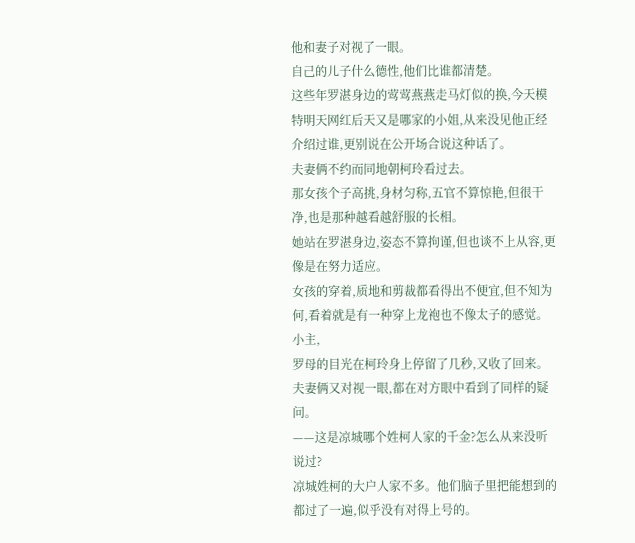他和妻子对视了一眼。
自己的儿子什么德性,他们比谁都清楚。
这些年罗湛身边的莺莺燕燕走马灯似的换,今天模特明天网红后天又是哪家的小姐,从来没见他正经介绍过谁,更别说在公开场合说这种话了。
夫妻俩不约而同地朝柯玲看过去。
那女孩个子高挑,身材匀称,五官不算惊艳,但很干净,也是那种越看越舒服的长相。
她站在罗湛身边,姿态不算拘谨,但也谈不上从容,更像是在努力适应。
女孩的穿着,质地和剪裁都看得出不便宜,但不知为何,看着就是有一种穿上龙袍也不像太子的感觉。
小主,
罗母的目光在柯玲身上停留了几秒,又收了回来。
夫妻俩又对视一眼,都在对方眼中看到了同样的疑问。
——这是凉城哪个姓柯人家的千金?怎么从来没听说过?
凉城姓柯的大户人家不多。他们脑子里把能想到的都过了一遍,似乎没有对得上号的。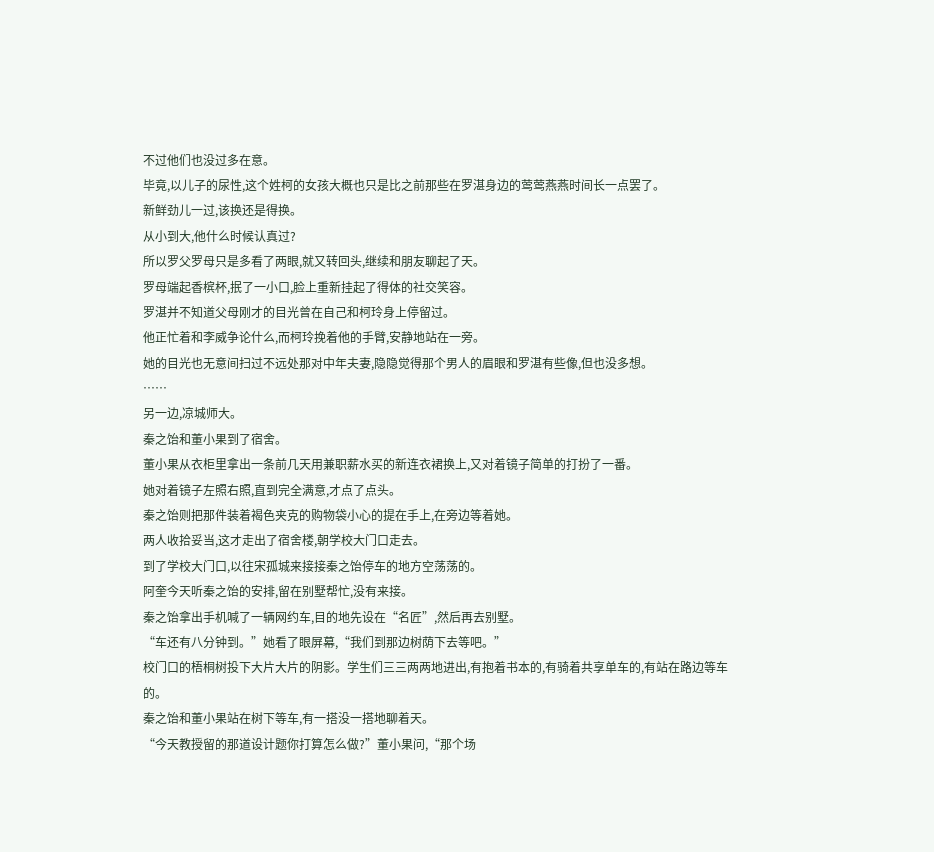不过他们也没过多在意。
毕竟,以儿子的尿性,这个姓柯的女孩大概也只是比之前那些在罗湛身边的莺莺燕燕时间长一点罢了。
新鲜劲儿一过,该换还是得换。
从小到大,他什么时候认真过?
所以罗父罗母只是多看了两眼,就又转回头,继续和朋友聊起了天。
罗母端起香槟杯,抿了一小口,脸上重新挂起了得体的社交笑容。
罗湛并不知道父母刚才的目光曾在自己和柯玲身上停留过。
他正忙着和李威争论什么,而柯玲挽着他的手臂,安静地站在一旁。
她的目光也无意间扫过不远处那对中年夫妻,隐隐觉得那个男人的眉眼和罗湛有些像,但也没多想。
……
另一边,凉城师大。
秦之饴和董小果到了宿舍。
董小果从衣柜里拿出一条前几天用兼职薪水买的新连衣裙换上,又对着镜子简单的打扮了一番。
她对着镜子左照右照,直到完全满意,才点了点头。
秦之饴则把那件装着褐色夹克的购物袋小心的提在手上,在旁边等着她。
两人收拾妥当,这才走出了宿舍楼,朝学校大门口走去。
到了学校大门口,以往宋孤城来接接秦之饴停车的地方空荡荡的。
阿奎今天听秦之饴的安排,留在别墅帮忙,没有来接。
秦之饴拿出手机喊了一辆网约车,目的地先设在“名匠”,然后再去别墅。
“车还有八分钟到。”她看了眼屏幕,“我们到那边树荫下去等吧。”
校门口的梧桐树投下大片大片的阴影。学生们三三两两地进出,有抱着书本的,有骑着共享单车的,有站在路边等车的。
秦之饴和董小果站在树下等车,有一搭没一搭地聊着天。
“今天教授留的那道设计题你打算怎么做?”董小果问,“那个场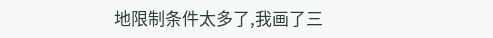地限制条件太多了,我画了三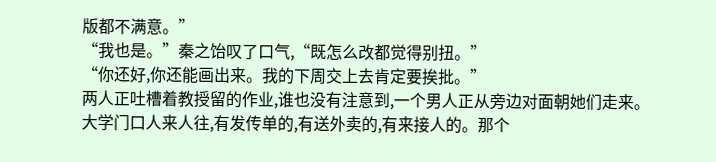版都不满意。”
“我也是。”秦之饴叹了口气,“既怎么改都觉得别扭。”
“你还好,你还能画出来。我的下周交上去肯定要挨批。”
两人正吐槽着教授留的作业,谁也没有注意到,一个男人正从旁边对面朝她们走来。
大学门口人来人往,有发传单的,有送外卖的,有来接人的。那个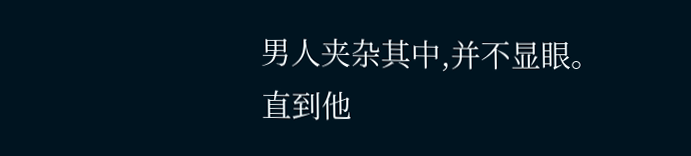男人夹杂其中,并不显眼。
直到他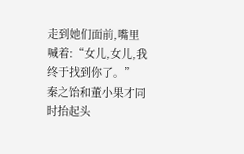走到她们面前,嘴里喊着:“女儿,女儿,我终于找到你了。”
秦之饴和董小果才同时抬起头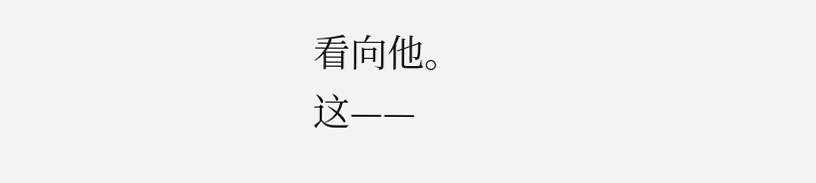看向他。
这——